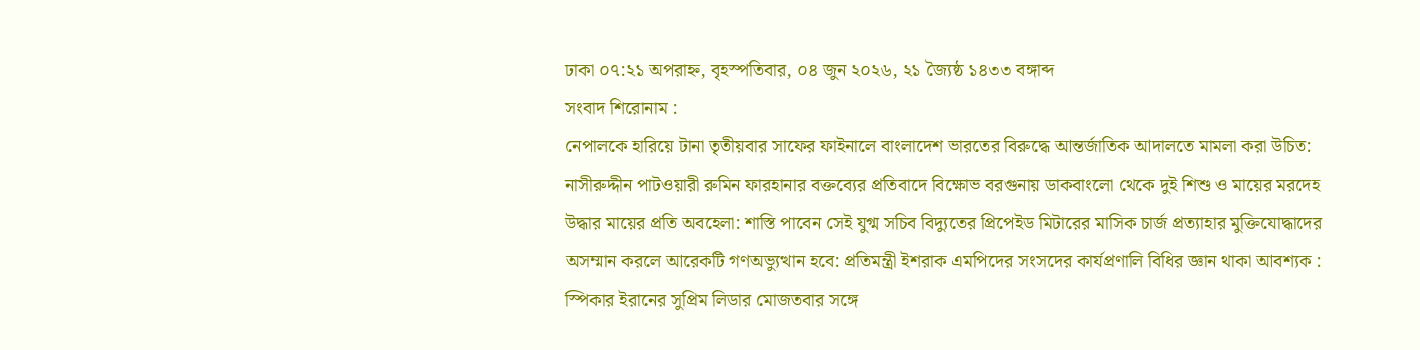ঢাকা ০৭:২১ অপরাহ্ন, বৃহস্পতিবার, ০৪ জুন ২০২৬, ২১ জ্যৈষ্ঠ ১৪৩৩ বঙ্গাব্দ
সংবাদ শিরোনাম :
নেপালকে হারিয়ে টানা তৃতীয়বার সাফের ফাইনালে বাংলাদেশ ভারতের বিরুদ্ধে আন্তর্জাতিক আদালতে মামলা করা উচিত: নাসীরুদ্দীন পাটওয়ারী রুমিন ফারহানার বক্তব্যের প্রতিবাদে বিক্ষোভ বরগুনায় ডাকবাংলো থেকে দুই শিশু ও মায়ের মরদেহ উদ্ধার মায়ের প্রতি অবহেলা: শাস্তি পাবেন সেই যুগ্ম সচিব বিদ্যুতের প্রিপেইড মিটারের মাসিক চার্জ প্রত্যাহার মুক্তিযোদ্ধাদের অসম্মান করলে আরেকটি গণঅভ্যুত্থান হবে: প্রতিমন্ত্রী ইশরাক এমপিদের সংসদের কার্যপ্রণালি বিধির জ্ঞান থাকা আবশ্যক : স্পিকার ইরানের সুপ্রিম লিডার মোজতবার সঙ্গে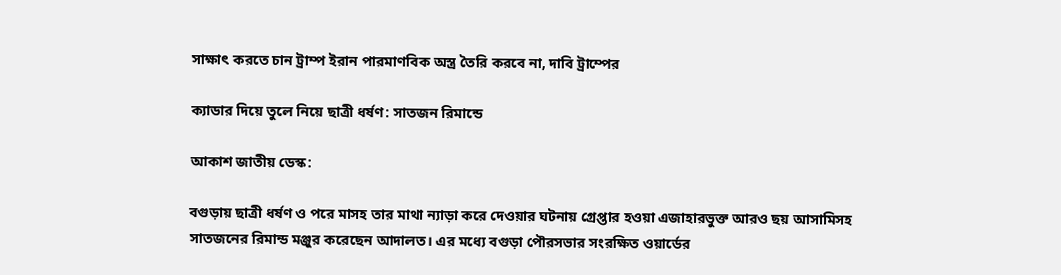সাক্ষাৎ করতে চান ট্রাম্প ইরান পারমাণবিক অস্ত্র তৈরি করবে না, দাবি ট্রাম্পের

ক্যাডার দিয়ে তুলে নিয়ে ছাত্রী ধর্ষণ: সাতজন রিমান্ডে

আকাশ জাতীয় ডেস্ক:

বগুড়ায় ছাত্রী ধর্ষণ ও পরে মাসহ তার মাথা ন্যাড়া করে দেওয়ার ঘটনায় গ্রেপ্তার হওয়া এজাহারভুক্ত আরও ছয় আসামিসহ সাতজনের রিমান্ড মঞ্জুর করেছেন আদালত। এর মধ্যে বগুড়া পৌরসভার সংরক্ষিত ওয়ার্ডের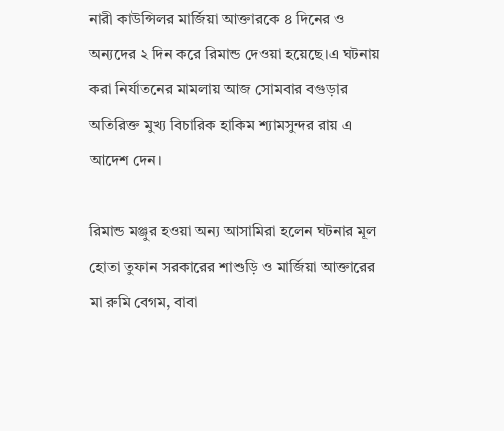নারী কাউন্সিলর মার্জিয়া আক্তারকে ৪ দিনের ও অন্যদের ২ দিন করে রিমান্ড দেওয়া হয়েছে।এ ঘটনায় করা নির্যাতনের মামলায় আজ সোমবার বগুড়ার অতিরিক্ত মুখ্য বিচারিক হাকিম শ্যামসুন্দর রায় এ আদেশ দেন।

রিমান্ড মঞ্জুর হওয়া অন্য আসামিরা হলেন ঘটনার মূল হোতা তুফান সরকারের শাশুড়ি ও মার্জিয়া আক্তারের মা রুমি বেগম, বাবা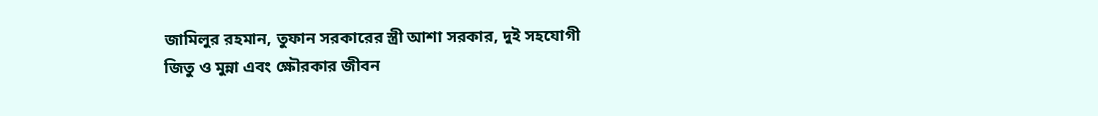জামিলুর রহমান, তুফান সরকারের স্ত্রী আশা সরকার, দুই সহযোগী জিতু ও মুন্না এবং ক্ষৌরকার জীবন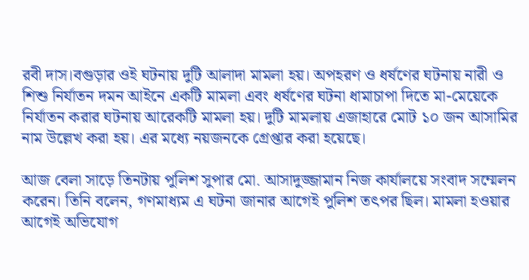রবী দাস।বগুড়ার ওই ঘটনায় দুটি আলাদা মামলা হয়। অপহরণ ও ধর্ষণের ঘটনায় নারী ও শিশু নির্যাতন দমন আইনে একটি মামলা এবং ধর্ষণের ঘটনা ধামাচাপা দিতে মা-মেয়েকে নির্যাতন করার ঘটনায় আরেকটি মামলা হয়। দুটি মামলায় এজাহারে মোট ১০ জন আসামির নাম উল্লেখ করা হয়। এর মধ্যে নয়জনকে গ্রেপ্তার করা হয়েছে।

আজ বেলা সাড়ে তিনটায় পুলিশ সুপার মো. আসাদুজ্জামান নিজ কার্যালয়ে সংবাদ সম্মেলন করেন। তিনি বলেন, গণমাধ্যম এ ঘটনা জানার আগেই পুলিশ তৎপর ছিল। মামলা হওয়ার আগেই অভিযোগ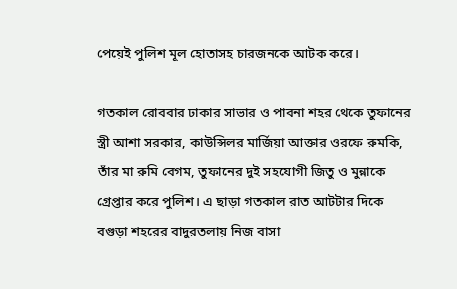পেয়েই পুলিশ মূল হোতাসহ চারজনকে আটক করে।

গতকাল রোববার ঢাকার সাভার ও পাবনা শহর থেকে তুফানের স্ত্রী আশা সরকার, কাউন্সিলর মার্জিয়া আক্তার ওরফে রুমকি, তাঁর মা রুমি বেগম, তুফানের দুই সহযোগী জিতু ও মুন্নাকে গ্রেপ্তার করে পুলিশ। এ ছাড়া গতকাল রাত আটটার দিকে বগুড়া শহরের বাদুরতলায় নিজ বাসা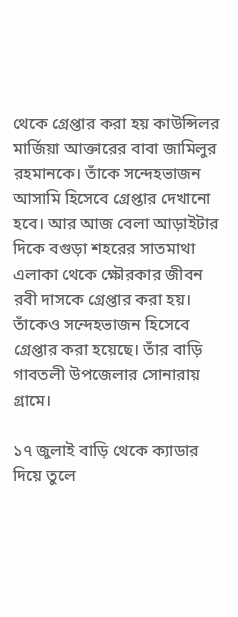থেকে গ্রেপ্তার করা হয় কাউন্সিলর মার্জিয়া আক্তারের বাবা জামিলুর রহমানকে। তাঁকে সন্দেহভাজন আসামি হিসেবে গ্রেপ্তার দেখানো হবে। আর আজ বেলা আড়াইটার দিকে বগুড়া শহরের সাতমাথা এলাকা থেকে ক্ষৌরকার জীবন রবী দাসকে গ্রেপ্তার করা হয়। তাঁকেও সন্দেহভাজন হিসেবে গ্রেপ্তার করা হয়েছে। তাঁর বাড়ি গাবতলী উপজেলার সোনারায় গ্রামে।

১৭ জুলাই বাড়ি থেকে ক্যাডার দিয়ে তুলে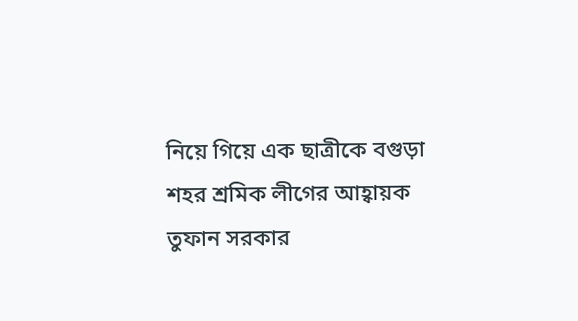নিয়ে গিয়ে এক ছাত্রীকে বগুড়া শহর শ্রমিক লীগের আহ্বায়ক তুফান সরকার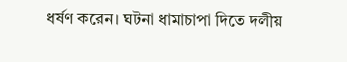ধর্ষণ করেন। ঘটনা ধামাচাপা দিতে দলীয়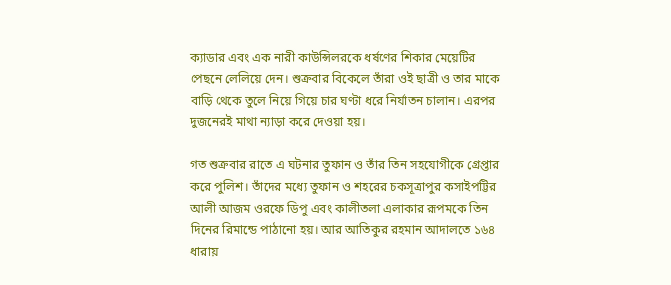ক্যাডার এবং এক নারী কাউন্সিলরকে ধর্ষণের শিকার মেয়েটির পেছনে লেলিয়ে দেন। শুক্রবার বিকেলে তাঁরা ওই ছাত্রী ও তার মাকে বাড়ি থেকে তুলে নিয়ে গিয়ে চার ঘণ্টা ধরে নির্যাতন চালান। এরপর দুজনেরই মাথা ন্যাড়া করে দেওয়া হয়।

গত শুক্রবার রাতে এ ঘটনার তুফান ও তাঁর তিন সহযোগীকে গ্রেপ্তার করে পুলিশ। তাঁদের মধ্যে তুফান ও শহরের চকসূত্রাপুর কসাইপট্টির আলী আজম ওরফে ডিপু এবং কালীতলা এলাকার রূপমকে তিন দিনের রিমান্ডে পাঠানো হয়। আর আতিকুর রহমান আদালতে ১৬৪ ধারায়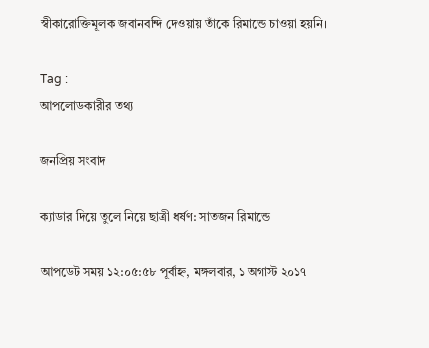স্বীকারোক্তিমূলক জবানবন্দি দেওয়ায় তাঁকে রিমান্ডে চাওয়া হয়নি।

Tag :
আপলোডকারীর তথ্য

জনপ্রিয় সংবাদ

ক্যাডার দিয়ে তুলে নিয়ে ছাত্রী ধর্ষণ: সাতজন রিমান্ডে

আপডেট সময় ১২:০৫:৫৮ পূর্বাহ্ন, মঙ্গলবার, ১ অগাস্ট ২০১৭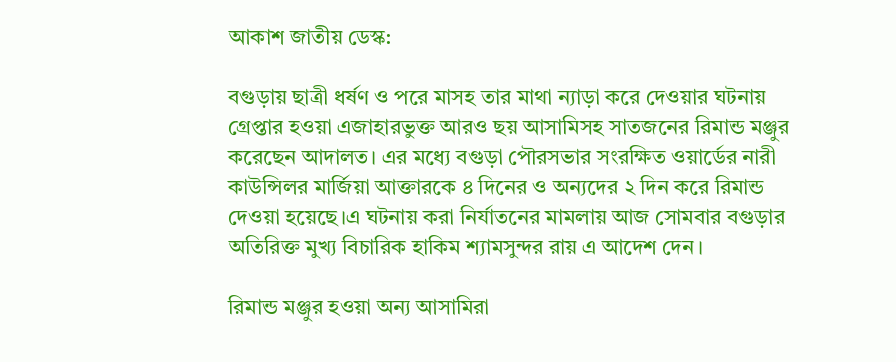আকাশ জাতীয় ডেস্ক:

বগুড়ায় ছাত্রী ধর্ষণ ও পরে মাসহ তার মাথা ন্যাড়া করে দেওয়ার ঘটনায় গ্রেপ্তার হওয়া এজাহারভুক্ত আরও ছয় আসামিসহ সাতজনের রিমান্ড মঞ্জুর করেছেন আদালত। এর মধ্যে বগুড়া পৌরসভার সংরক্ষিত ওয়ার্ডের নারী কাউন্সিলর মার্জিয়া আক্তারকে ৪ দিনের ও অন্যদের ২ দিন করে রিমান্ড দেওয়া হয়েছে।এ ঘটনায় করা নির্যাতনের মামলায় আজ সোমবার বগুড়ার অতিরিক্ত মুখ্য বিচারিক হাকিম শ্যামসুন্দর রায় এ আদেশ দেন।

রিমান্ড মঞ্জুর হওয়া অন্য আসামিরা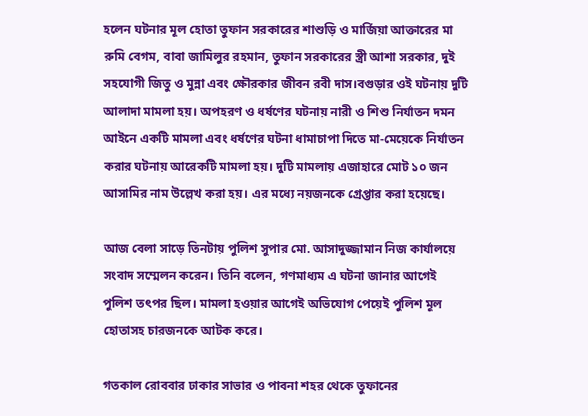হলেন ঘটনার মূল হোতা তুফান সরকারের শাশুড়ি ও মার্জিয়া আক্তারের মা রুমি বেগম, বাবা জামিলুর রহমান, তুফান সরকারের স্ত্রী আশা সরকার, দুই সহযোগী জিতু ও মুন্না এবং ক্ষৌরকার জীবন রবী দাস।বগুড়ার ওই ঘটনায় দুটি আলাদা মামলা হয়। অপহরণ ও ধর্ষণের ঘটনায় নারী ও শিশু নির্যাতন দমন আইনে একটি মামলা এবং ধর্ষণের ঘটনা ধামাচাপা দিতে মা-মেয়েকে নির্যাতন করার ঘটনায় আরেকটি মামলা হয়। দুটি মামলায় এজাহারে মোট ১০ জন আসামির নাম উল্লেখ করা হয়। এর মধ্যে নয়জনকে গ্রেপ্তার করা হয়েছে।

আজ বেলা সাড়ে তিনটায় পুলিশ সুপার মো. আসাদুজ্জামান নিজ কার্যালয়ে সংবাদ সম্মেলন করেন। তিনি বলেন, গণমাধ্যম এ ঘটনা জানার আগেই পুলিশ তৎপর ছিল। মামলা হওয়ার আগেই অভিযোগ পেয়েই পুলিশ মূল হোতাসহ চারজনকে আটক করে।

গতকাল রোববার ঢাকার সাভার ও পাবনা শহর থেকে তুফানের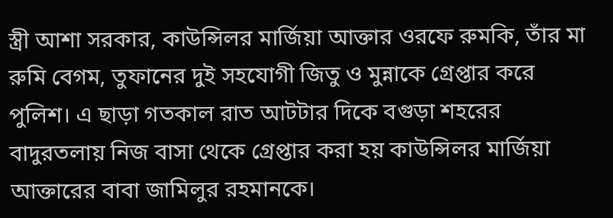স্ত্রী আশা সরকার, কাউন্সিলর মার্জিয়া আক্তার ওরফে রুমকি, তাঁর মা রুমি বেগম, তুফানের দুই সহযোগী জিতু ও মুন্নাকে গ্রেপ্তার করে পুলিশ। এ ছাড়া গতকাল রাত আটটার দিকে বগুড়া শহরের বাদুরতলায় নিজ বাসা থেকে গ্রেপ্তার করা হয় কাউন্সিলর মার্জিয়া আক্তারের বাবা জামিলুর রহমানকে।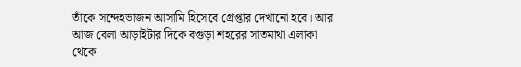তাঁকে সন্দেহভাজন আসামি হিসেবে গ্রেপ্তার দেখানো হবে। আর আজ বেলা আড়াইটার দিকে বগুড়া শহরের সাতমাথা এলাকা থেকে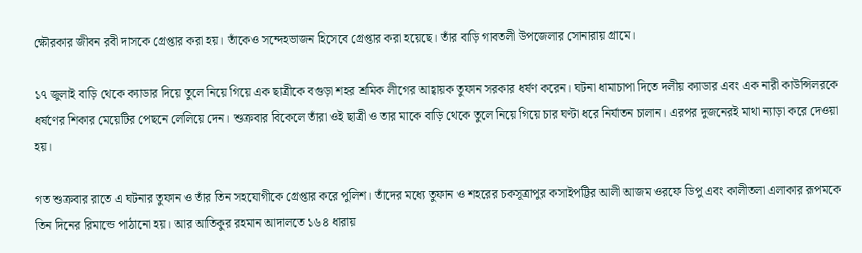ক্ষৌরকার জীবন রবী দাসকে গ্রেপ্তার করা হয়। তাঁকেও সন্দেহভাজন হিসেবে গ্রেপ্তার করা হয়েছে। তাঁর বাড়ি গাবতলী উপজেলার সোনারায় গ্রামে।

১৭ জুলাই বাড়ি থেকে ক্যাডার দিয়ে তুলে নিয়ে গিয়ে এক ছাত্রীকে বগুড়া শহর শ্রমিক লীগের আহ্বায়ক তুফান সরকার ধর্ষণ করেন। ঘটনা ধামাচাপা দিতে দলীয় ক্যাডার এবং এক নারী কাউন্সিলরকে ধর্ষণের শিকার মেয়েটির পেছনে লেলিয়ে দেন। শুক্রবার বিকেলে তাঁরা ওই ছাত্রী ও তার মাকে বাড়ি থেকে তুলে নিয়ে গিয়ে চার ঘণ্টা ধরে নির্যাতন চালান। এরপর দুজনেরই মাথা ন্যাড়া করে দেওয়া হয়।

গত শুক্রবার রাতে এ ঘটনার তুফান ও তাঁর তিন সহযোগীকে গ্রেপ্তার করে পুলিশ। তাঁদের মধ্যে তুফান ও শহরের চকসূত্রাপুর কসাইপট্টির আলী আজম ওরফে ডিপু এবং কালীতলা এলাকার রূপমকে তিন দিনের রিমান্ডে পাঠানো হয়। আর আতিকুর রহমান আদালতে ১৬৪ ধারায়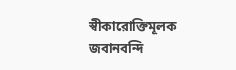স্বীকারোক্তিমূলক জবানবন্দি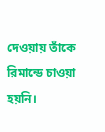দেওয়ায় তাঁকে রিমান্ডে চাওয়া হয়নি।